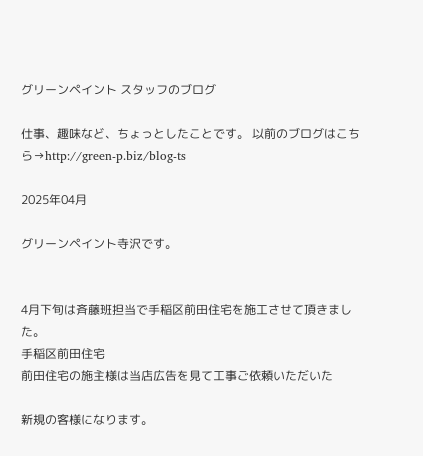グリーンペイント スタッフのブログ

仕事、趣味など、ちょっとしたことです。 以前のブログはこちら→http://green-p.biz/blog-ts

2025年04月

グリーンペイント寺沢です。


4月下旬は斉藤班担当で手稲区前田住宅を施工させて頂きました。
手稲区前田住宅
前田住宅の施主様は当店広告を見て工事ご依頼いただいた

新規の客様になります。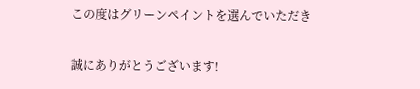この度はグリーンペイントを選んでいただき

誠にありがとうございます!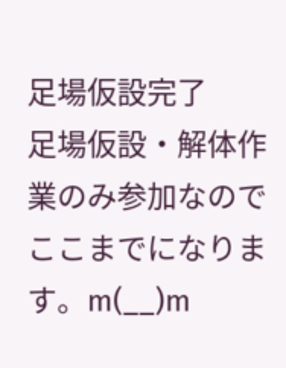足場仮設完了
足場仮設・解体作業のみ参加なのでここまでになります。m(__)m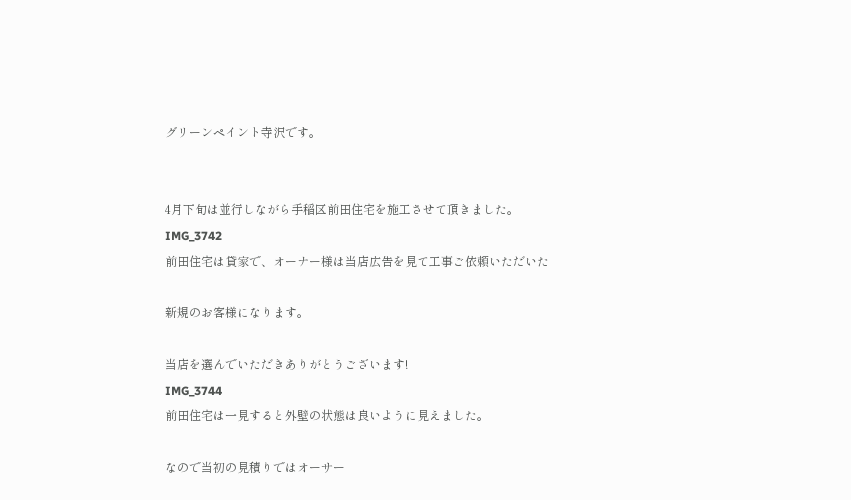グリーンペイント寺沢です。


4月下旬は並行しながら手稲区前田住宅を施工させて頂きました。
IMG_3742
前田住宅は貸家で、オーナー様は当店広告を見て工事ご依頼いただいた

新規のお客様になります。

当店を選んでいただきありがとうございます!
IMG_3744
前田住宅は一見すると外壁の状態は良いように見えました。

なので当初の見積りではオーサー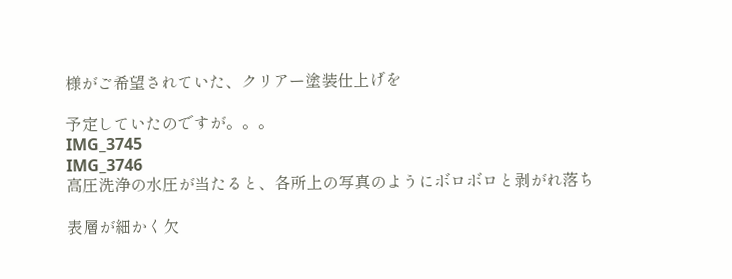様がご希望されていた、クリアー塗装仕上げを

予定していたのですが。。。
IMG_3745
IMG_3746
高圧洗浄の水圧が当たると、各所上の写真のようにボロボロと剥がれ落ち

表層が細かく欠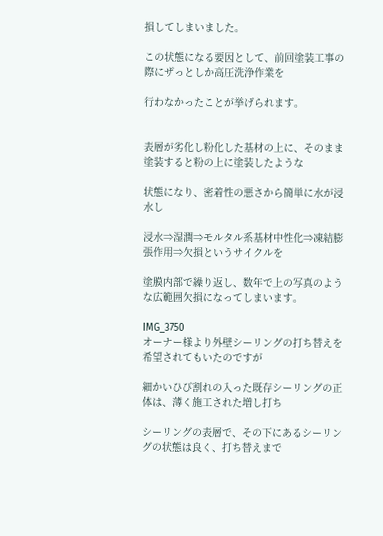損してしまいました。

この状態になる要因として、前回塗装工事の際にザっとしか高圧洗浄作業を

行わなかったことが挙げられます。


表層が劣化し粉化した基材の上に、そのまま塗装すると粉の上に塗装したような

状態になり、密着性の悪さから簡単に水が浸水し

浸水⇒湿潤⇒モルタル系基材中性化⇒凍結膨張作用⇒欠損というサイクルを

塗膜内部で繰り返し、数年で上の写真のような広範囲欠損になってしまいます。

IMG_3750
オーナー様より外壁シーリングの打ち替えを希望されてもいたのですが

細かいひび割れの入った既存シーリングの正体は、薄く施工された増し打ち

シーリングの表層で、その下にあるシーリングの状態は良く、打ち替えまで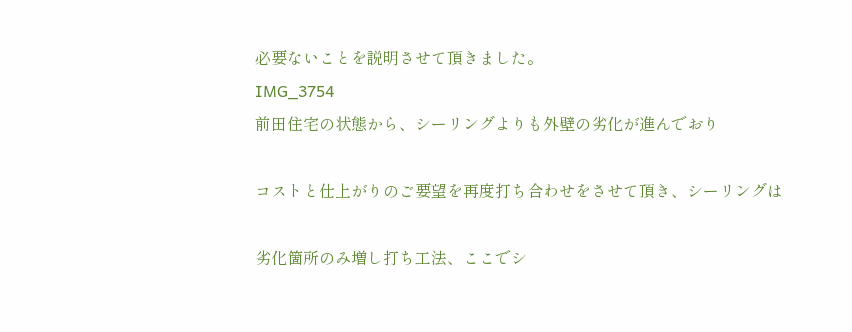必要ないことを説明させて頂きました。
IMG_3754
前田住宅の状態から、シーリングよりも外壁の劣化が進んでおり

コストと仕上がりのご要望を再度打ち合わせをさせて頂き、シーリングは

劣化箇所のみ増し打ち工法、ここでシ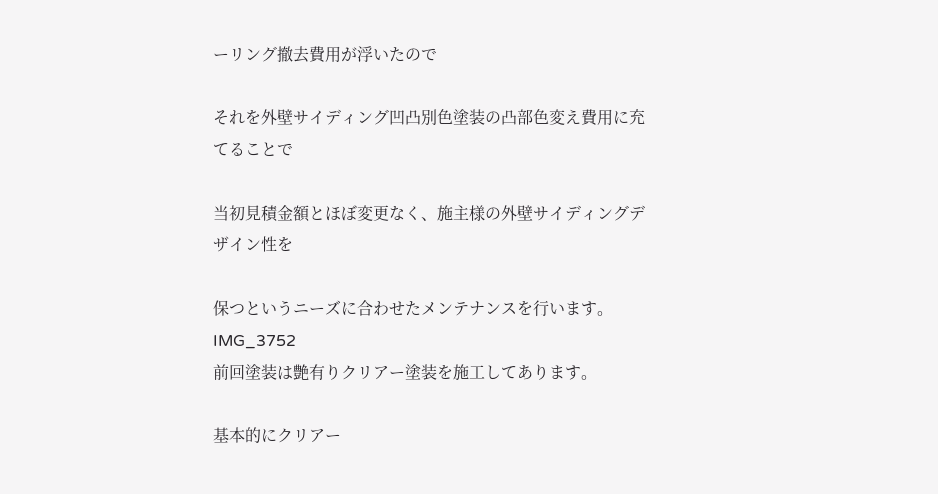ーリング撤去費用が浮いたので

それを外壁サイディング凹凸別色塗装の凸部色変え費用に充てることで

当初見積金額とほぼ変更なく、施主様の外壁サイディングデザイン性を

保つというニーズに合わせたメンテナンスを行います。
IMG_3752
前回塗装は艶有りクリアー塗装を施工してあります。

基本的にクリアー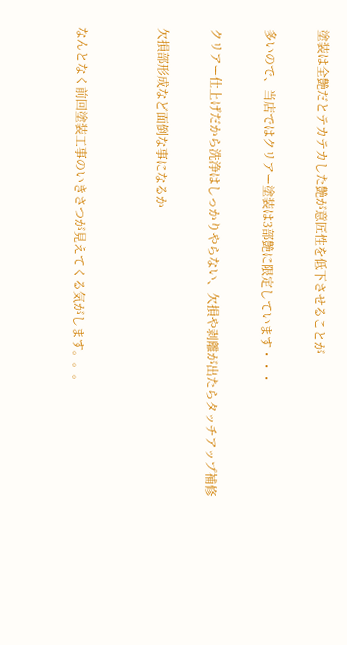塗装は全艶だとテカテカした艶が意匠性を低下させることが

多いので、当店ではクリアー塗装は3部艶に限定しています・・・

クリアー仕上げだから洗浄はしっかりやらない、欠損や剥離が出たらタッチアップ補修

欠損部形成など面倒な事になるか


なんとなく前回塗装工事のいきさつが見えてくる気がします。。。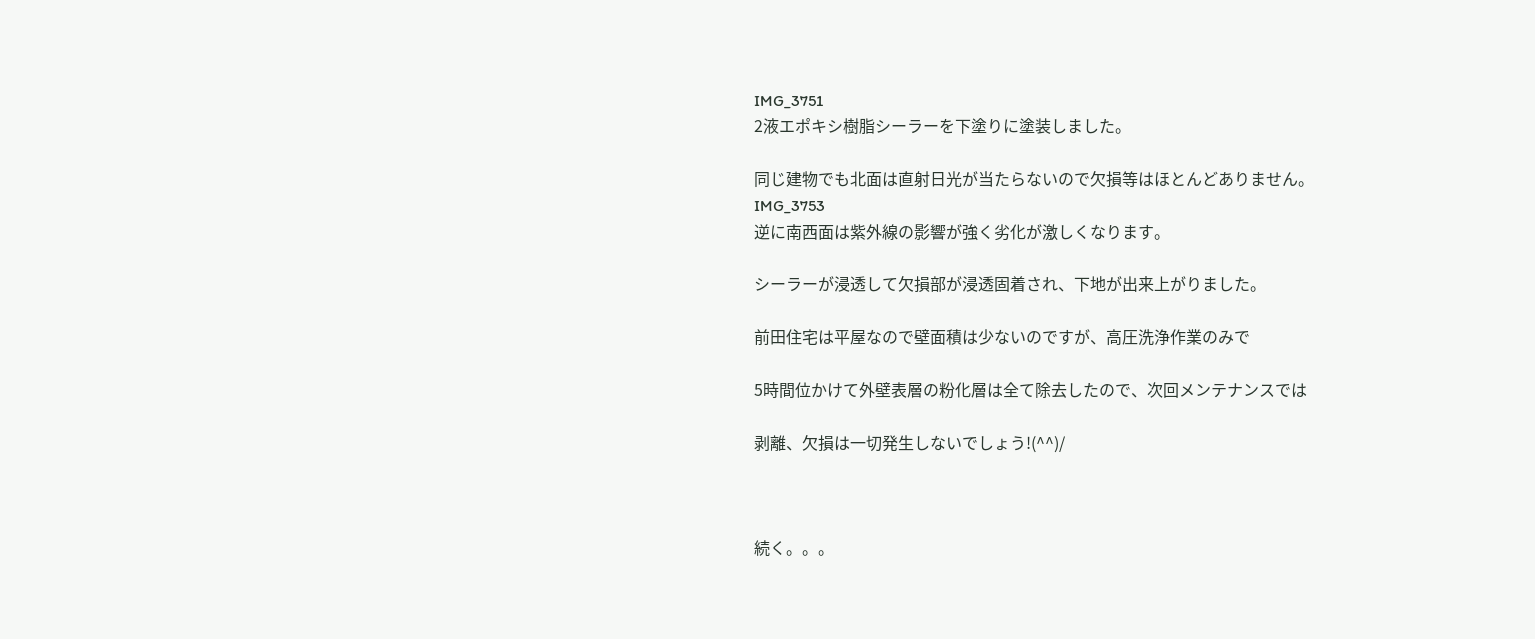IMG_3751
2液エポキシ樹脂シーラーを下塗りに塗装しました。

同じ建物でも北面は直射日光が当たらないので欠損等はほとんどありません。
IMG_3753
逆に南西面は紫外線の影響が強く劣化が激しくなります。

シーラーが浸透して欠損部が浸透固着され、下地が出来上がりました。

前田住宅は平屋なので壁面積は少ないのですが、高圧洗浄作業のみで

5時間位かけて外壁表層の粉化層は全て除去したので、次回メンテナンスでは

剥離、欠損は一切発生しないでしょう!(^^)/



続く。。。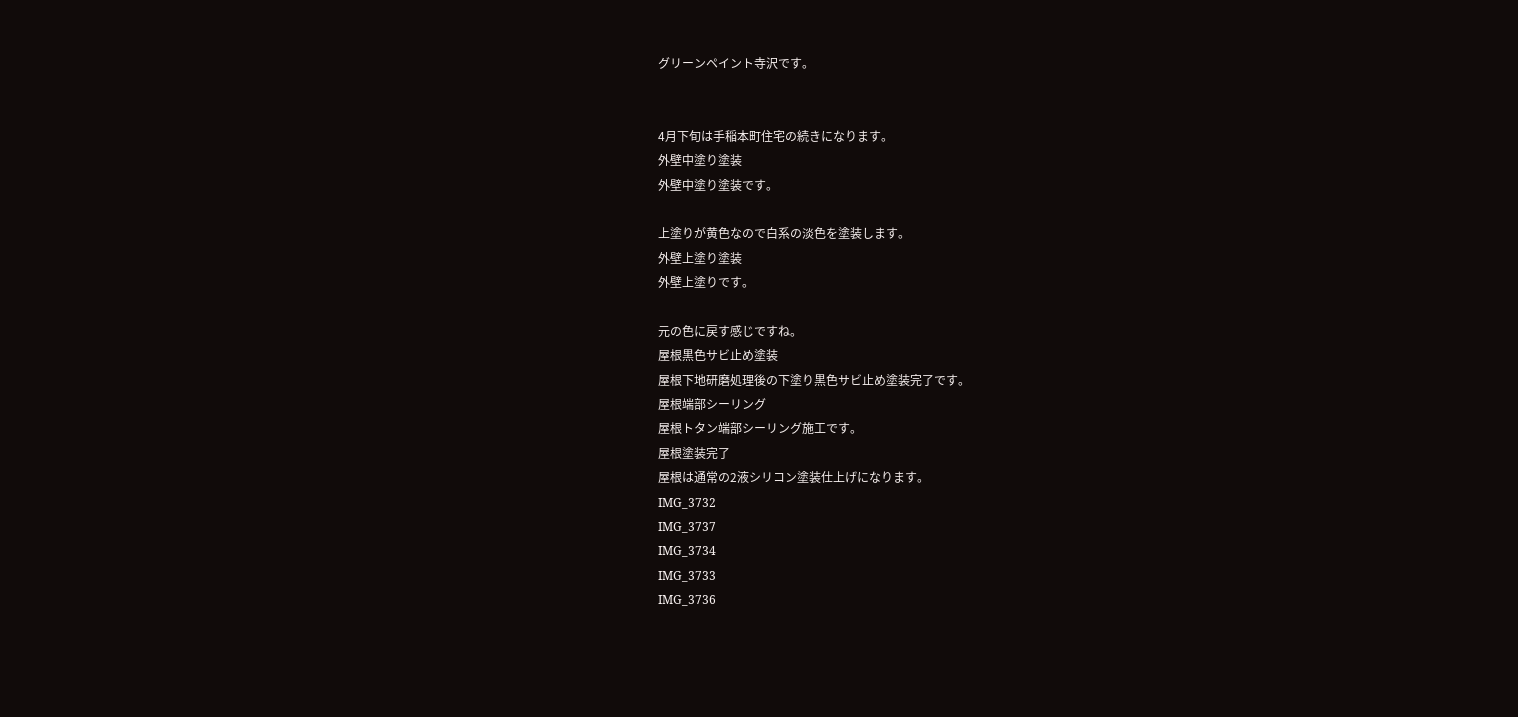グリーンペイント寺沢です。


4月下旬は手稲本町住宅の続きになります。
外壁中塗り塗装
外壁中塗り塗装です。

上塗りが黄色なので白系の淡色を塗装します。
外壁上塗り塗装
外壁上塗りです。

元の色に戻す感じですね。
屋根黒色サビ止め塗装
屋根下地研磨処理後の下塗り黒色サビ止め塗装完了です。
屋根端部シーリング
屋根トタン端部シーリング施工です。
屋根塗装完了
屋根は通常の2液シリコン塗装仕上げになります。
IMG_3732
IMG_3737
IMG_3734
IMG_3733
IMG_3736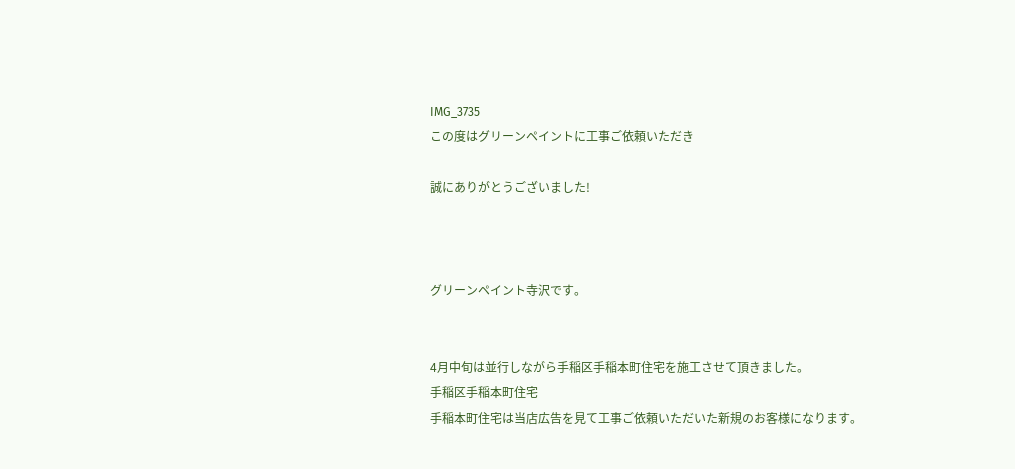IMG_3735
この度はグリーンペイントに工事ご依頼いただき

誠にありがとうございました!



グリーンペイント寺沢です。


4月中旬は並行しながら手稲区手稲本町住宅を施工させて頂きました。
手稲区手稲本町住宅
手稲本町住宅は当店広告を見て工事ご依頼いただいた新規のお客様になります。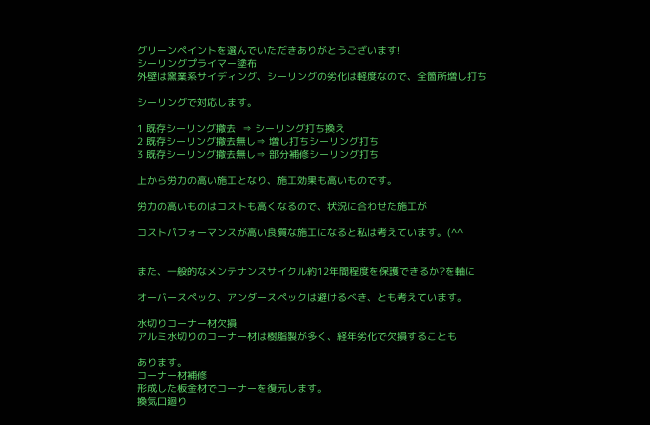グリーンペイントを選んでいただきありがとうございます!
シーリングプライマー塗布
外壁は窯業系サイディング、シーリングの劣化は軽度なので、全箇所増し打ち

シーリングで対応します。

1 既存シーリング撤去  ⇒ シーリング打ち換え
2 既存シーリング撤去無し⇒ 増し打ちシーリング打ち
3 既存シーリング撤去無し⇒ 部分補修シーリング打ち

上から労力の高い施工となり、施工効果も高いものです。

労力の高いものはコストも高くなるので、状況に合わせた施工が

コストパフォーマンスが高い良質な施工になると私は考えています。(^^


また、一般的なメンテナンスサイクル約12年間程度を保護できるか?を軸に

オーバースペック、アンダースペックは避けるべき、とも考えています。

水切りコーナー材欠損
アルミ水切りのコーナー材は樹脂製が多く、経年劣化で欠損することも

あります。
コーナー材補修
形成した板金材でコーナーを復元します。
換気口廻り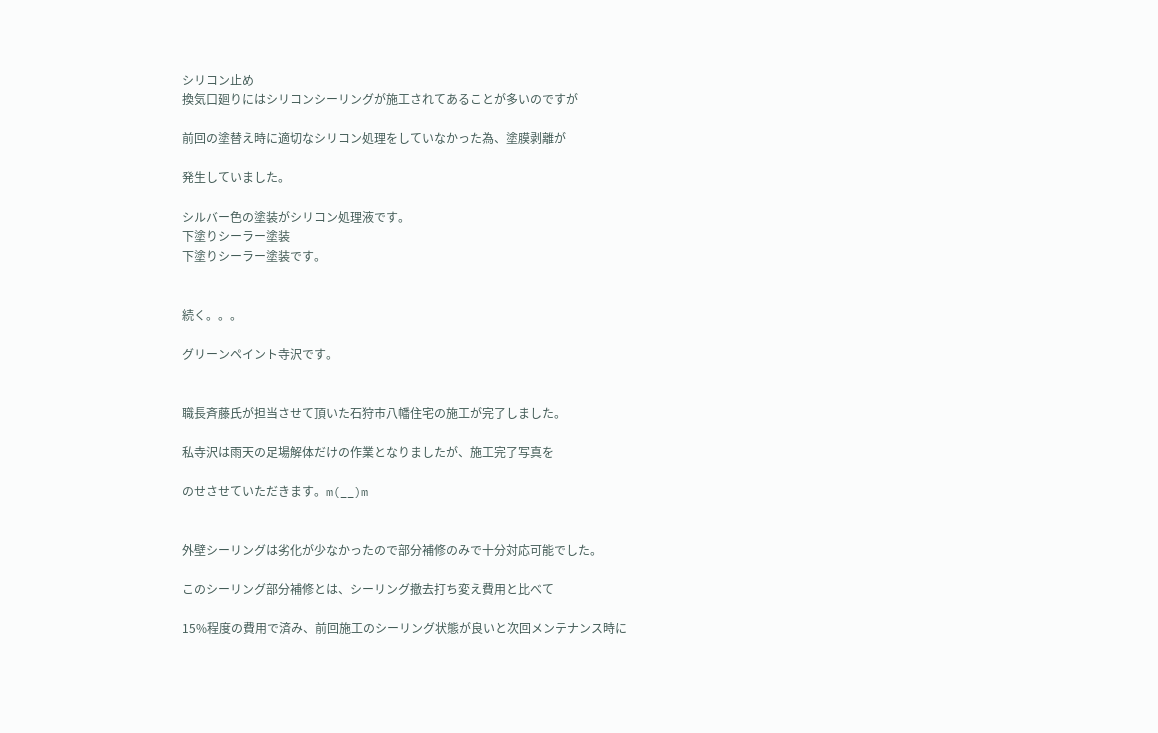シリコン止め
換気口廻りにはシリコンシーリングが施工されてあることが多いのですが

前回の塗替え時に適切なシリコン処理をしていなかった為、塗膜剥離が

発生していました。

シルバー色の塗装がシリコン処理液です。
下塗りシーラー塗装
下塗りシーラー塗装です。


続く。。。

グリーンペイント寺沢です。


職長斉藤氏が担当させて頂いた石狩市八幡住宅の施工が完了しました。

私寺沢は雨天の足場解体だけの作業となりましたが、施工完了写真を

のせさせていただきます。m(__)m


外壁シーリングは劣化が少なかったので部分補修のみで十分対応可能でした。

このシーリング部分補修とは、シーリング撤去打ち変え費用と比べて

15%程度の費用で済み、前回施工のシーリング状態が良いと次回メンテナンス時に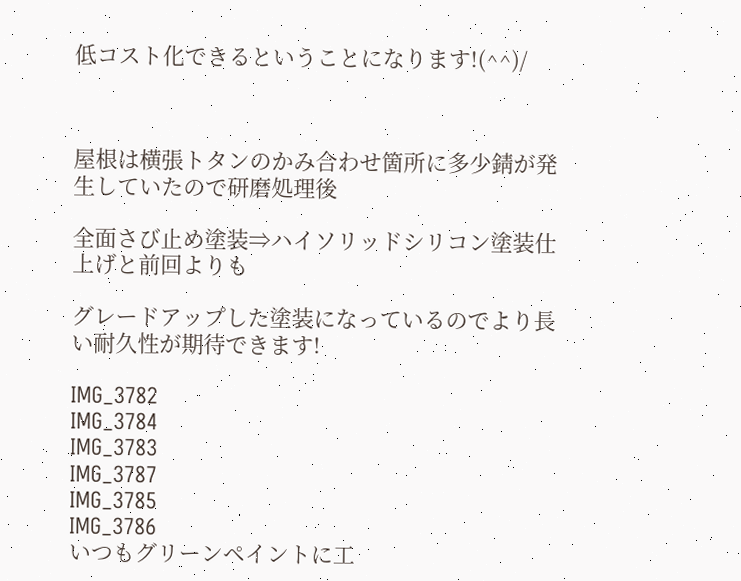低コスト化できるということになります!(^^)/



屋根は横張トタンのかみ合わせ箇所に多少錆が発生していたので研磨処理後

全面さび止め塗装⇒ハイソリッドシリコン塗装仕上げと前回よりも

グレードアップした塗装になっているのでより長い耐久性が期待できます!

IMG_3782
IMG_3784
IMG_3783
IMG_3787
IMG_3785
IMG_3786
いつもグリーンペイントに工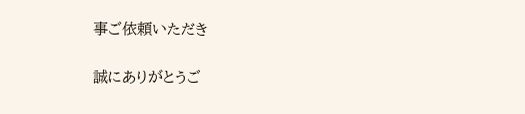事ご依頼いただき

誠にありがとうご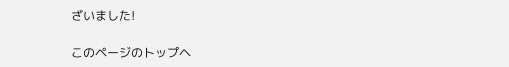ざいました!

このページのトップヘ